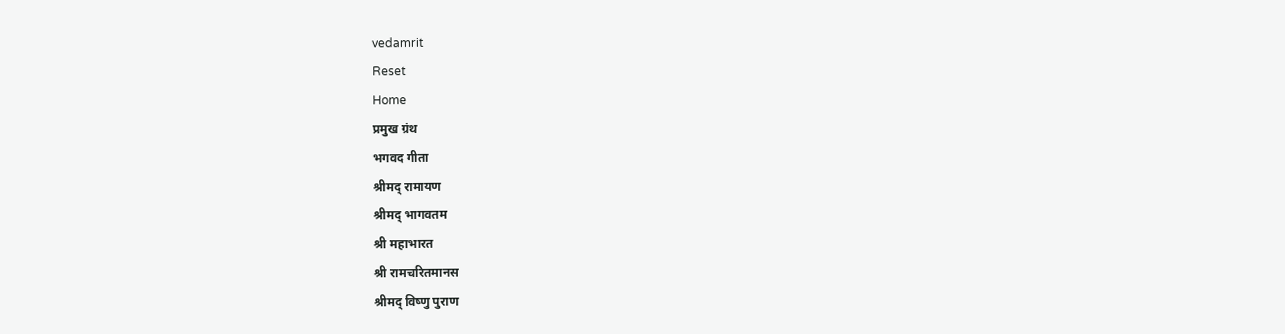vedamrit
Reset
Home
प्रमुख ग्रंथ
भगवद गीता
श्रीमद् रामायण
श्रीमद् भागवतम
श्री महाभारत
श्री रामचरितमानस
श्रीमद् विष्णु पुराण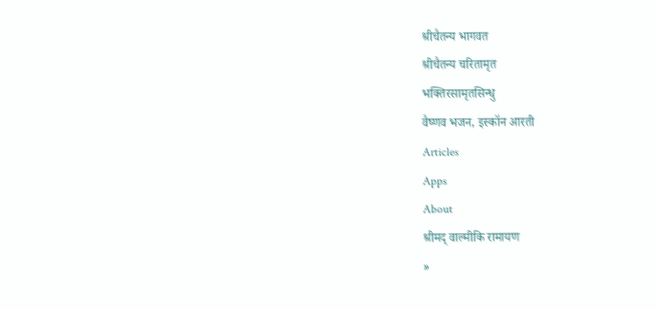श्रीचैतन्य भागवत
श्रीचैतन्य चरितामृत
भक्तिरसामृतसिन्धु
वैष्णव भजन, इस्कॉन आरती
Articles
Apps
About
श्रीमद् वाल्मीकि रामायण
»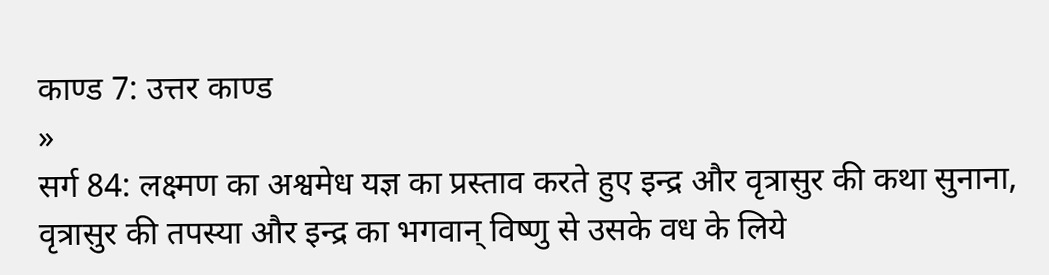काण्ड 7: उत्तर काण्ड
»
सर्ग 84: लक्ष्मण का अश्वमेध यज्ञ का प्रस्ताव करते हुए इन्द्र और वृत्रासुर की कथा सुनाना, वृत्रासुर की तपस्या और इन्द्र का भगवान् विष्णु से उसके वध के लिये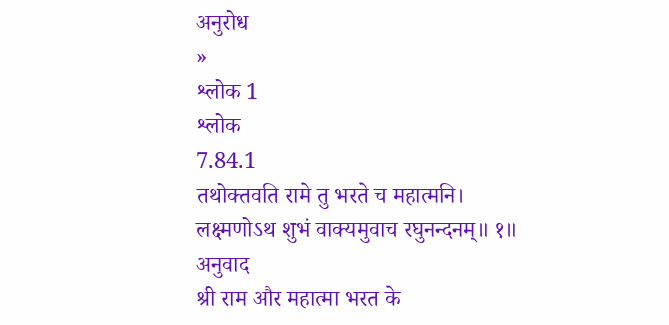अनुरोध
»
श्लोक 1
श्लोक
7.84.1
तथोक्तवति रामे तु भरते च महात्मनि।
लक्ष्मणोऽथ शुभं वाक्यमुवाच रघुनन्दनम्॥ १॥
अनुवाद
श्री राम और महात्मा भरत के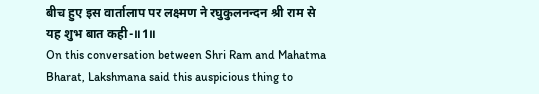बीच हुए इस वार्तालाप पर लक्ष्मण ने रघुकुलनन्दन श्री राम से यह शुभ बात कही-॥1॥
On this conversation between Shri Ram and Mahatma Bharat, Lakshmana said this auspicious thing to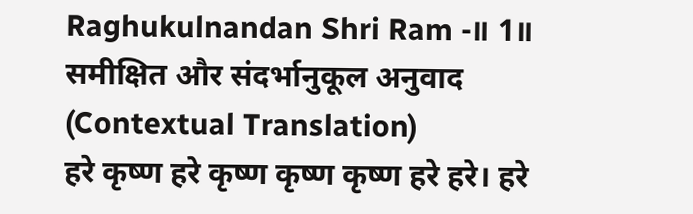Raghukulnandan Shri Ram -॥ 1॥
समीक्षित और संदर्भानुकूल अनुवाद (Contextual Translation)
हरे कृष्ण हरे कृष्ण कृष्ण कृष्ण हरे हरे। हरे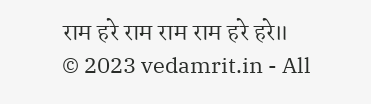राम हरे राम राम राम हरे हरे॥
© 2023 vedamrit.in - All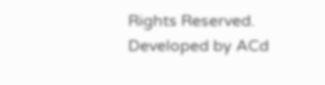Rights Reserved. Developed by ACd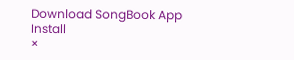Download SongBook App
Install
×